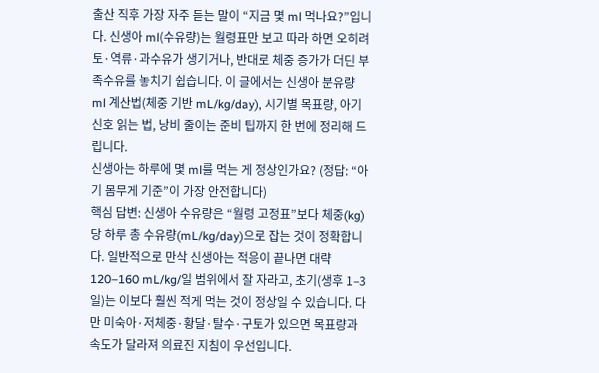출산 직후 가장 자주 듣는 말이 “지금 몇 ml 먹나요?”입니다. 신생아 ml(수유량)는 월령표만 보고 따라 하면 오히려 토·역류·과수유가 생기거나, 반대로 체중 증가가 더딘 부족수유를 놓치기 쉽습니다. 이 글에서는 신생아 분유량 ml 계산법(체중 기반 mL/kg/day), 시기별 목표량, 아기 신호 읽는 법, 낭비 줄이는 준비 팁까지 한 번에 정리해 드립니다.
신생아는 하루에 몇 ml를 먹는 게 정상인가요? (정답: “아기 몸무게 기준”이 가장 안전합니다)
핵심 답변: 신생아 수유량은 “월령 고정표”보다 체중(kg)당 하루 총 수유량(mL/kg/day)으로 잡는 것이 정확합니다. 일반적으로 만삭 신생아는 적응이 끝나면 대략 120–160 mL/kg/일 범위에서 잘 자라고, 초기(생후 1–3일)는 이보다 훨씬 적게 먹는 것이 정상일 수 있습니다. 다만 미숙아·저체중·황달·탈수·구토가 있으면 목표량과 속도가 달라져 의료진 지침이 우선입니다.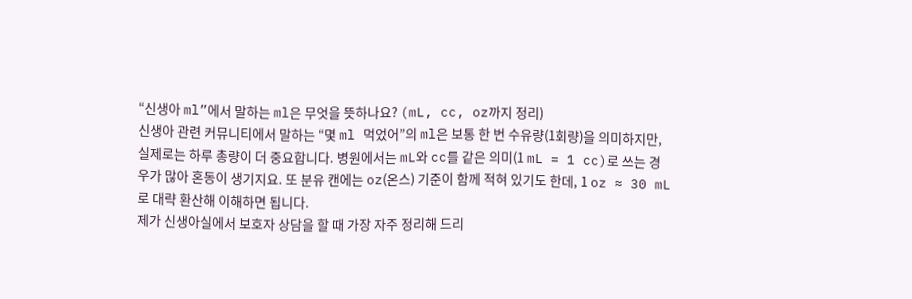“신생아 ml”에서 말하는 ml은 무엇을 뜻하나요? (mL, cc, oz까지 정리)
신생아 관련 커뮤니티에서 말하는 “몇 ml 먹었어”의 ml은 보통 한 번 수유량(1회량)을 의미하지만, 실제로는 하루 총량이 더 중요합니다. 병원에서는 mL와 cc를 같은 의미(1 mL = 1 cc)로 쓰는 경우가 많아 혼동이 생기지요. 또 분유 캔에는 oz(온스) 기준이 함께 적혀 있기도 한데, 1 oz ≈ 30 mL로 대략 환산해 이해하면 됩니다.
제가 신생아실에서 보호자 상담을 할 때 가장 자주 정리해 드리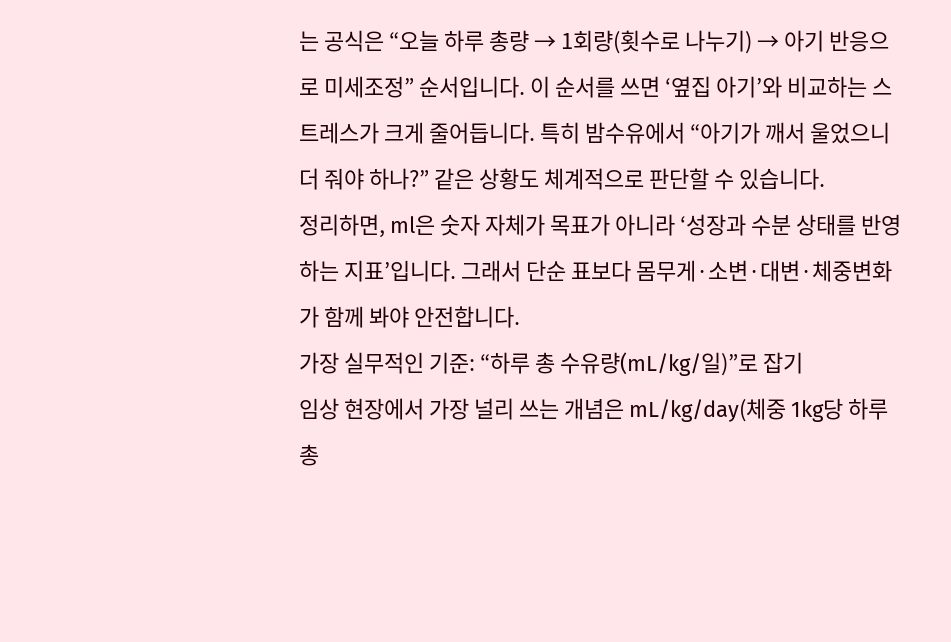는 공식은 “오늘 하루 총량 → 1회량(횟수로 나누기) → 아기 반응으로 미세조정” 순서입니다. 이 순서를 쓰면 ‘옆집 아기’와 비교하는 스트레스가 크게 줄어듭니다. 특히 밤수유에서 “아기가 깨서 울었으니 더 줘야 하나?” 같은 상황도 체계적으로 판단할 수 있습니다.
정리하면, ml은 숫자 자체가 목표가 아니라 ‘성장과 수분 상태를 반영하는 지표’입니다. 그래서 단순 표보다 몸무게·소변·대변·체중변화가 함께 봐야 안전합니다.
가장 실무적인 기준: “하루 총 수유량(mL/kg/일)”로 잡기
임상 현장에서 가장 널리 쓰는 개념은 mL/kg/day(체중 1kg당 하루 총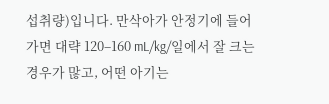섭취량)입니다. 만삭아가 안정기에 들어가면 대략 120–160 mL/kg/일에서 잘 크는 경우가 많고, 어떤 아기는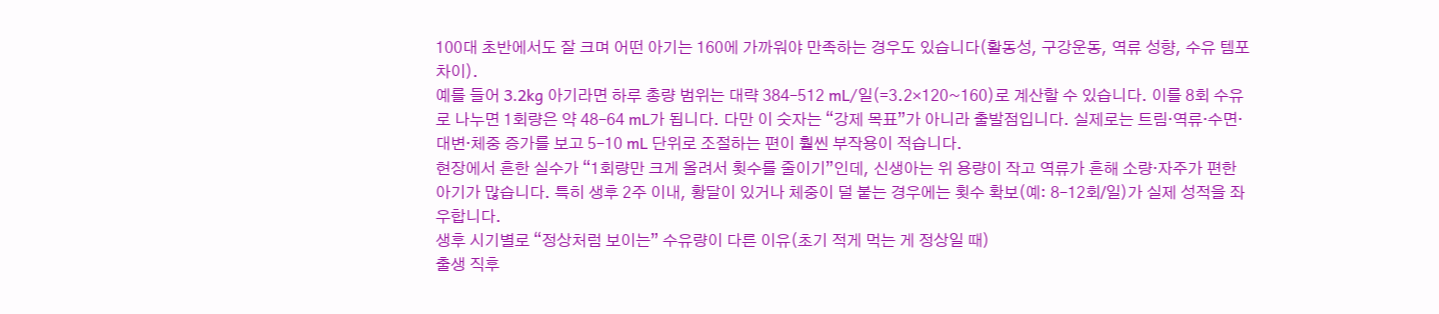100대 초반에서도 잘 크며 어떤 아기는 160에 가까워야 만족하는 경우도 있습니다(활동성, 구강운동, 역류 성향, 수유 템포 차이).
예를 들어 3.2kg 아기라면 하루 총량 범위는 대략 384–512 mL/일(=3.2×120~160)로 계산할 수 있습니다. 이를 8회 수유로 나누면 1회량은 약 48–64 mL가 됩니다. 다만 이 숫자는 “강제 목표”가 아니라 출발점입니다. 실제로는 트림·역류·수면·대변·체중 증가를 보고 5–10 mL 단위로 조절하는 편이 훨씬 부작용이 적습니다.
현장에서 흔한 실수가 “1회량만 크게 올려서 횟수를 줄이기”인데, 신생아는 위 용량이 작고 역류가 흔해 소량·자주가 편한 아기가 많습니다. 특히 생후 2주 이내, 황달이 있거나 체중이 덜 붙는 경우에는 횟수 확보(예: 8–12회/일)가 실제 성적을 좌우합니다.
생후 시기별로 “정상처럼 보이는” 수유량이 다른 이유(초기 적게 먹는 게 정상일 때)
출생 직후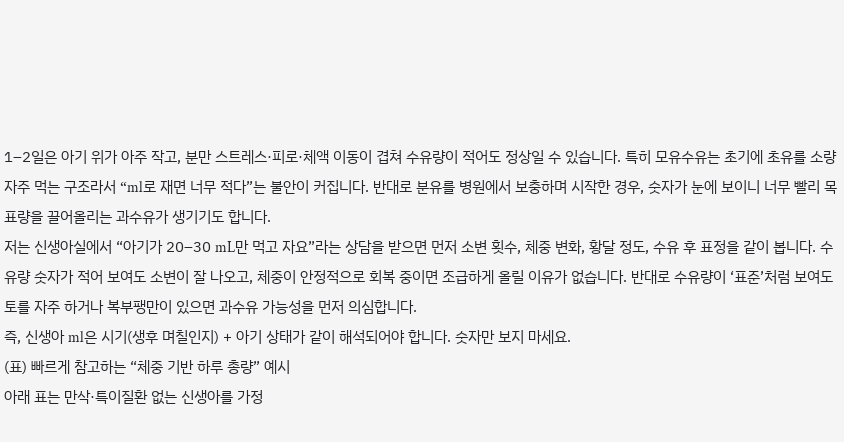1–2일은 아기 위가 아주 작고, 분만 스트레스·피로·체액 이동이 겹쳐 수유량이 적어도 정상일 수 있습니다. 특히 모유수유는 초기에 초유를 소량 자주 먹는 구조라서 “ml로 재면 너무 적다”는 불안이 커집니다. 반대로 분유를 병원에서 보충하며 시작한 경우, 숫자가 눈에 보이니 너무 빨리 목표량을 끌어올리는 과수유가 생기기도 합니다.
저는 신생아실에서 “아기가 20–30 mL만 먹고 자요”라는 상담을 받으면 먼저 소변 횟수, 체중 변화, 황달 정도, 수유 후 표정을 같이 봅니다. 수유량 숫자가 적어 보여도 소변이 잘 나오고, 체중이 안정적으로 회복 중이면 조급하게 올릴 이유가 없습니다. 반대로 수유량이 ‘표준’처럼 보여도 토를 자주 하거나 복부팽만이 있으면 과수유 가능성을 먼저 의심합니다.
즉, 신생아 ml은 시기(생후 며칠인지) + 아기 상태가 같이 해석되어야 합니다. 숫자만 보지 마세요.
(표) 빠르게 참고하는 “체중 기반 하루 총량” 예시
아래 표는 만삭·특이질환 없는 신생아를 가정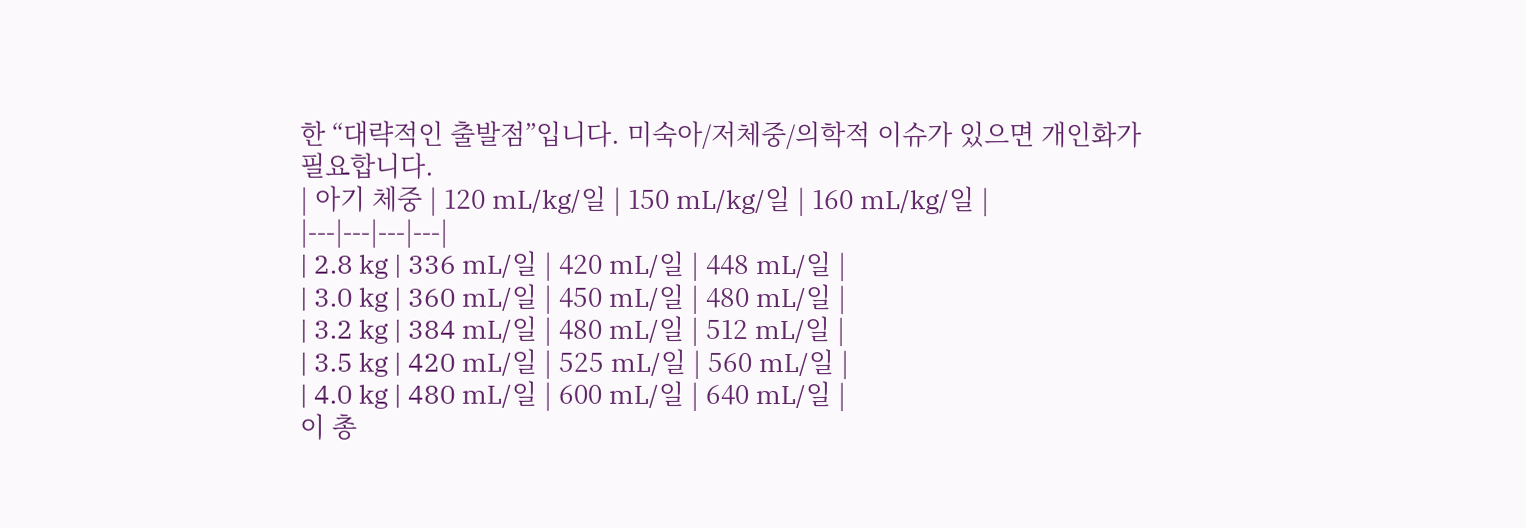한 “대략적인 출발점”입니다. 미숙아/저체중/의학적 이슈가 있으면 개인화가 필요합니다.
| 아기 체중 | 120 mL/kg/일 | 150 mL/kg/일 | 160 mL/kg/일 |
|---|---|---|---|
| 2.8 kg | 336 mL/일 | 420 mL/일 | 448 mL/일 |
| 3.0 kg | 360 mL/일 | 450 mL/일 | 480 mL/일 |
| 3.2 kg | 384 mL/일 | 480 mL/일 | 512 mL/일 |
| 3.5 kg | 420 mL/일 | 525 mL/일 | 560 mL/일 |
| 4.0 kg | 480 mL/일 | 600 mL/일 | 640 mL/일 |
이 총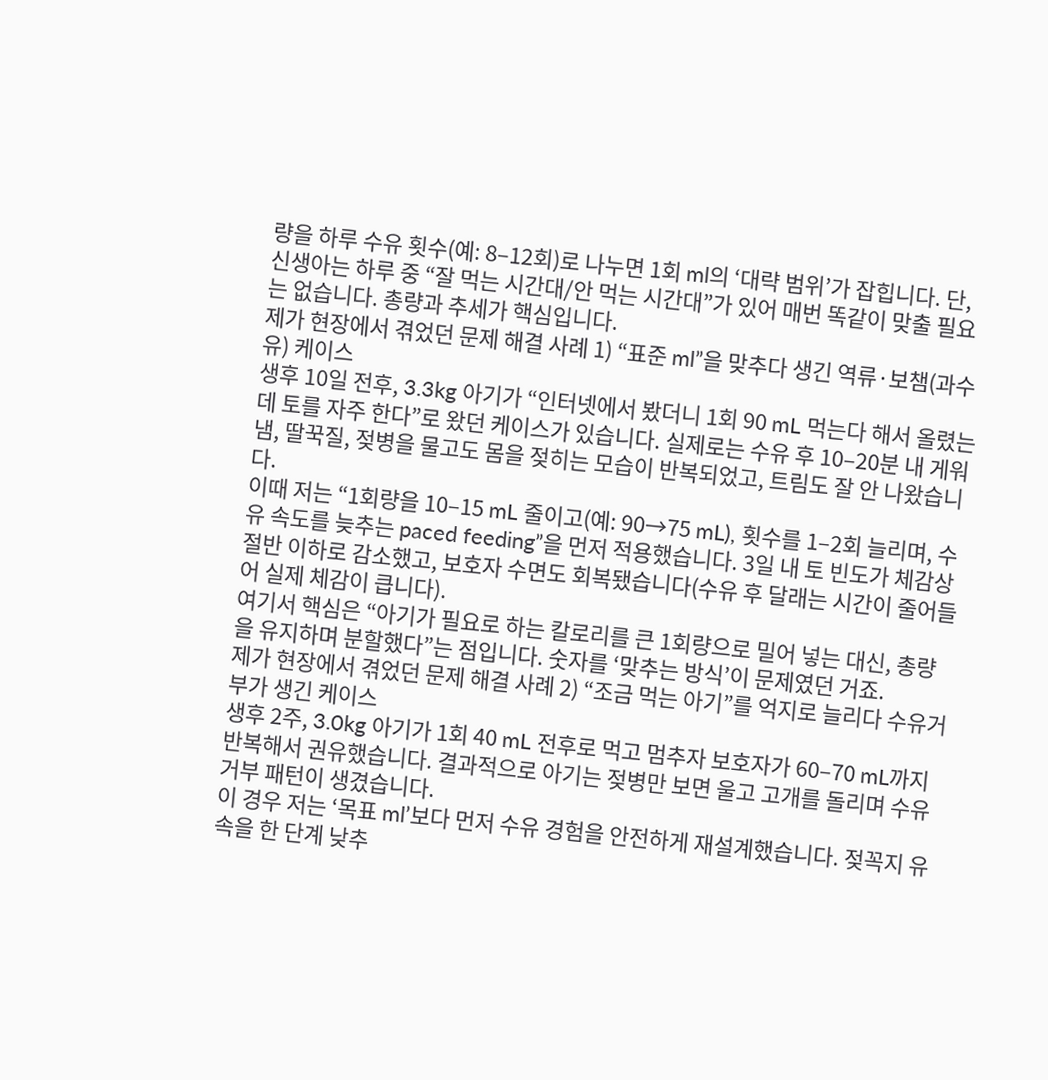량을 하루 수유 횟수(예: 8–12회)로 나누면 1회 ml의 ‘대략 범위’가 잡힙니다. 단, 신생아는 하루 중 “잘 먹는 시간대/안 먹는 시간대”가 있어 매번 똑같이 맞출 필요는 없습니다. 총량과 추세가 핵심입니다.
제가 현장에서 겪었던 문제 해결 사례 1) “표준 ml”을 맞추다 생긴 역류·보챔(과수유) 케이스
생후 10일 전후, 3.3kg 아기가 “인터넷에서 봤더니 1회 90 mL 먹는다 해서 올렸는데 토를 자주 한다”로 왔던 케이스가 있습니다. 실제로는 수유 후 10–20분 내 게워냄, 딸꾹질, 젖병을 물고도 몸을 젖히는 모습이 반복되었고, 트림도 잘 안 나왔습니다.
이때 저는 “1회량을 10–15 mL 줄이고(예: 90→75 mL), 횟수를 1–2회 늘리며, 수유 속도를 늦추는 paced feeding”을 먼저 적용했습니다. 3일 내 토 빈도가 체감상 절반 이하로 감소했고, 보호자 수면도 회복됐습니다(수유 후 달래는 시간이 줄어들어 실제 체감이 큽니다).
여기서 핵심은 “아기가 필요로 하는 칼로리를 큰 1회량으로 밀어 넣는 대신, 총량을 유지하며 분할했다”는 점입니다. 숫자를 ‘맞추는 방식’이 문제였던 거죠.
제가 현장에서 겪었던 문제 해결 사례 2) “조금 먹는 아기”를 억지로 늘리다 수유거부가 생긴 케이스
생후 2주, 3.0kg 아기가 1회 40 mL 전후로 먹고 멈추자 보호자가 60–70 mL까지 반복해서 권유했습니다. 결과적으로 아기는 젖병만 보면 울고 고개를 돌리며 수유거부 패턴이 생겼습니다.
이 경우 저는 ‘목표 ml’보다 먼저 수유 경험을 안전하게 재설계했습니다. 젖꼭지 유속을 한 단계 낮추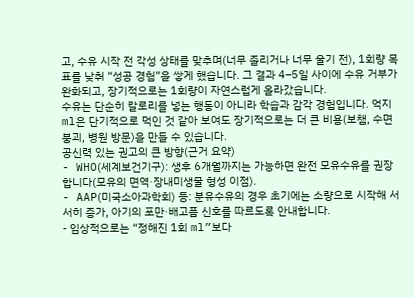고, 수유 시작 전 각성 상태를 맞추며(너무 졸리거나 너무 울기 전), 1회량 목표를 낮춰 “성공 경험”을 쌓게 했습니다. 그 결과 4–5일 사이에 수유 거부가 완화되고, 장기적으로는 1회량이 자연스럽게 올라갔습니다.
수유는 단순히 칼로리를 넣는 행동이 아니라 학습과 감각 경험입니다. 억지 ml은 단기적으로 먹인 것 같아 보여도 장기적으로는 더 큰 비용(보챔, 수면 붕괴, 병원 방문)을 만들 수 있습니다.
공신력 있는 권고의 큰 방향(근거 요약)
- WHO(세계보건기구): 생후 6개월까지는 가능하면 완전 모유수유를 권장합니다(모유의 면역·장내미생물 형성 이점).
- AAP(미국소아과학회) 등: 분유수유의 경우 초기에는 소량으로 시작해 서서히 증가, 아기의 포만·배고픔 신호를 따르도록 안내합니다.
- 임상적으로는 “정해진 1회 ml”보다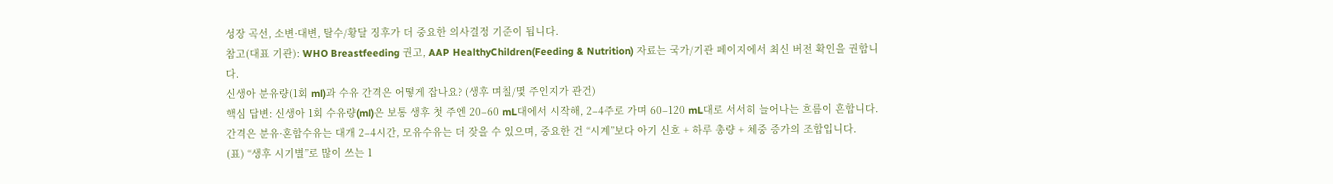성장 곡선, 소변·대변, 탈수/황달 징후가 더 중요한 의사결정 기준이 됩니다.
참고(대표 기관): WHO Breastfeeding 권고, AAP HealthyChildren(Feeding & Nutrition) 자료는 국가/기관 페이지에서 최신 버전 확인을 권합니다.
신생아 분유량(1회 ml)과 수유 간격은 어떻게 잡나요? (생후 며칠/몇 주인지가 관건)
핵심 답변: 신생아 1회 수유량(ml)은 보통 생후 첫 주엔 20–60 mL대에서 시작해, 2–4주로 가며 60–120 mL대로 서서히 늘어나는 흐름이 흔합니다. 간격은 분유·혼합수유는 대개 2–4시간, 모유수유는 더 잦을 수 있으며, 중요한 건 “시계”보다 아기 신호 + 하루 총량 + 체중 증가의 조합입니다.
(표) “생후 시기별”로 많이 쓰는 1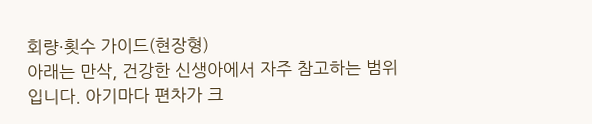회량·횟수 가이드(현장형)
아래는 만삭, 건강한 신생아에서 자주 참고하는 범위입니다. 아기마다 편차가 크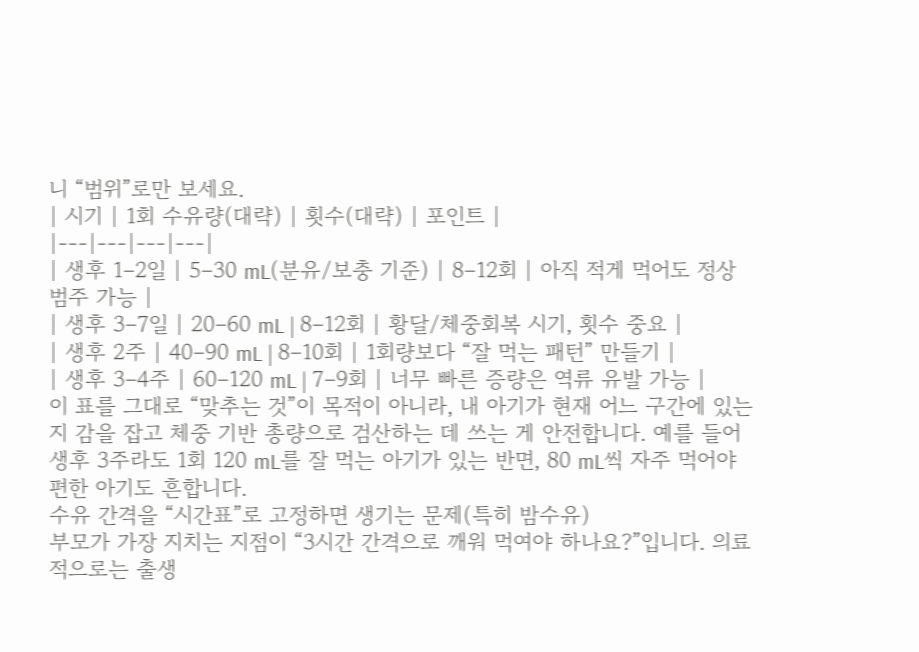니 “범위”로만 보세요.
| 시기 | 1회 수유량(대략) | 횟수(대략) | 포인트 |
|---|---|---|---|
| 생후 1–2일 | 5–30 mL(분유/보충 기준) | 8–12회 | 아직 적게 먹어도 정상 범주 가능 |
| 생후 3–7일 | 20–60 mL | 8–12회 | 황달/체중회복 시기, 횟수 중요 |
| 생후 2주 | 40–90 mL | 8–10회 | 1회량보다 “잘 먹는 패턴” 만들기 |
| 생후 3–4주 | 60–120 mL | 7–9회 | 너무 빠른 증량은 역류 유발 가능 |
이 표를 그대로 “맞추는 것”이 목적이 아니라, 내 아기가 현재 어느 구간에 있는지 감을 잡고 체중 기반 총량으로 검산하는 데 쓰는 게 안전합니다. 예를 들어 생후 3주라도 1회 120 mL를 잘 먹는 아기가 있는 반면, 80 mL씩 자주 먹어야 편한 아기도 흔합니다.
수유 간격을 “시간표”로 고정하면 생기는 문제(특히 밤수유)
부모가 가장 지치는 지점이 “3시간 간격으로 깨워 먹여야 하나요?”입니다. 의료적으로는 출생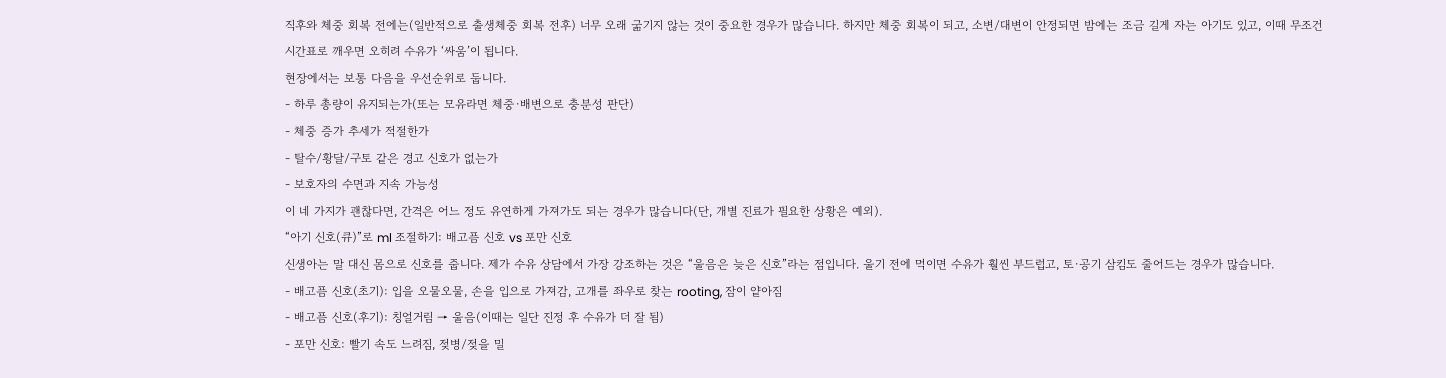직후와 체중 회복 전에는(일반적으로 출생체중 회복 전후) 너무 오래 굶기지 않는 것이 중요한 경우가 많습니다. 하지만 체중 회복이 되고, 소변/대변이 안정되면 밤에는 조금 길게 자는 아기도 있고, 이때 무조건 시간표로 깨우면 오히려 수유가 ‘싸움’이 됩니다.
현장에서는 보통 다음을 우선순위로 둡니다.
- 하루 총량이 유지되는가(또는 모유라면 체중·배변으로 충분성 판단)
- 체중 증가 추세가 적절한가
- 탈수/황달/구토 같은 경고 신호가 없는가
- 보호자의 수면과 지속 가능성
이 네 가지가 괜찮다면, 간격은 어느 정도 유연하게 가져가도 되는 경우가 많습니다(단, 개별 진료가 필요한 상황은 예외).
“아기 신호(큐)”로 ml 조절하기: 배고픔 신호 vs 포만 신호
신생아는 말 대신 몸으로 신호를 줍니다. 제가 수유 상담에서 가장 강조하는 것은 “울음은 늦은 신호”라는 점입니다. 울기 전에 먹이면 수유가 훨씬 부드럽고, 토·공기 삼킴도 줄어드는 경우가 많습니다.
- 배고픔 신호(초기): 입을 오물오물, 손을 입으로 가져감, 고개를 좌우로 찾는 rooting, 잠이 얕아짐
- 배고픔 신호(후기): 칭얼거림 → 울음(이때는 일단 진정 후 수유가 더 잘 됨)
- 포만 신호: 빨기 속도 느려짐, 젖병/젖을 밀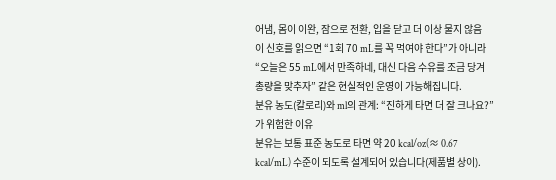어냄, 몸이 이완, 잠으로 전환, 입을 닫고 더 이상 물지 않음
이 신호를 읽으면 “1회 70 mL를 꼭 먹여야 한다”가 아니라 “오늘은 55 mL에서 만족하네, 대신 다음 수유를 조금 당겨 총량을 맞추자” 같은 현실적인 운영이 가능해집니다.
분유 농도(칼로리)와 ml의 관계: “진하게 타면 더 잘 크나요?”가 위험한 이유
분유는 보통 표준 농도로 타면 약 20 kcal/oz(≈ 0.67 kcal/mL) 수준이 되도록 설계되어 있습니다(제품별 상이).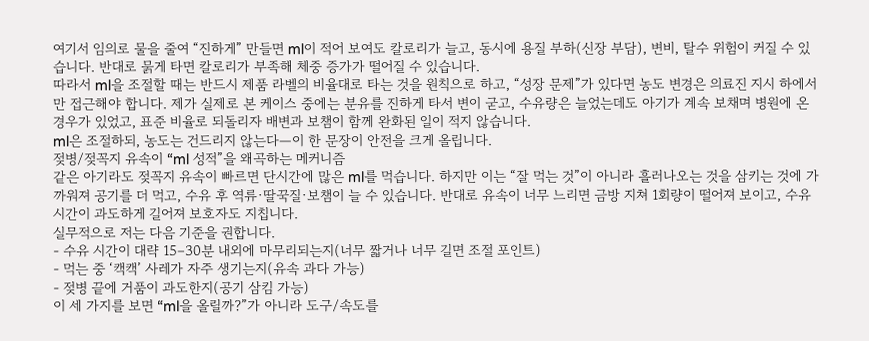여기서 임의로 물을 줄여 “진하게” 만들면 ml이 적어 보여도 칼로리가 늘고, 동시에 용질 부하(신장 부담), 변비, 탈수 위험이 커질 수 있습니다. 반대로 묽게 타면 칼로리가 부족해 체중 증가가 떨어질 수 있습니다.
따라서 ml을 조절할 때는 반드시 제품 라벨의 비율대로 타는 것을 원칙으로 하고, “성장 문제”가 있다면 농도 변경은 의료진 지시 하에서만 접근해야 합니다. 제가 실제로 본 케이스 중에는 분유를 진하게 타서 변이 굳고, 수유량은 늘었는데도 아기가 계속 보채며 병원에 온 경우가 있었고, 표준 비율로 되돌리자 배변과 보챔이 함께 완화된 일이 적지 않습니다.
ml은 조절하되, 농도는 건드리지 않는다—이 한 문장이 안전을 크게 올립니다.
젖병/젖꼭지 유속이 “ml 성적”을 왜곡하는 메커니즘
같은 아기라도 젖꼭지 유속이 빠르면 단시간에 많은 ml를 먹습니다. 하지만 이는 “잘 먹는 것”이 아니라 흘러나오는 것을 삼키는 것에 가까워져 공기를 더 먹고, 수유 후 역류·딸꾹질·보챔이 늘 수 있습니다. 반대로 유속이 너무 느리면 금방 지쳐 1회량이 떨어져 보이고, 수유 시간이 과도하게 길어져 보호자도 지칩니다.
실무적으로 저는 다음 기준을 권합니다.
- 수유 시간이 대략 15–30분 내외에 마무리되는지(너무 짧거나 너무 길면 조절 포인트)
- 먹는 중 ‘캑캑’ 사레가 자주 생기는지(유속 과다 가능)
- 젖병 끝에 거품이 과도한지(공기 삼킴 가능)
이 세 가지를 보면 “ml을 올릴까?”가 아니라 도구/속도를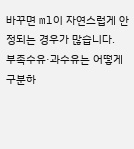바꾸면 ml이 자연스럽게 안정되는 경우가 많습니다.
부족수유·과수유는 어떻게 구분하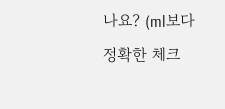나요? (ml보다 정확한 체크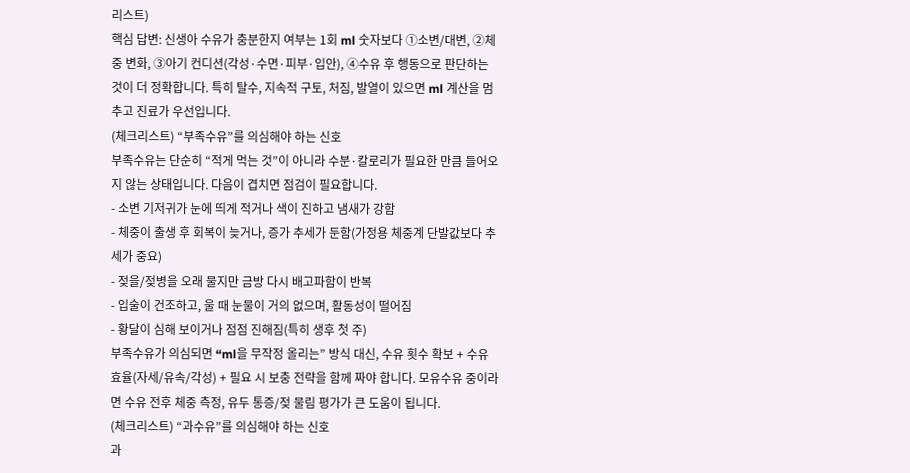리스트)
핵심 답변: 신생아 수유가 충분한지 여부는 1회 ml 숫자보다 ①소변/대변, ②체중 변화, ③아기 컨디션(각성·수면·피부·입안), ④수유 후 행동으로 판단하는 것이 더 정확합니다. 특히 탈수, 지속적 구토, 처짐, 발열이 있으면 ml 계산을 멈추고 진료가 우선입니다.
(체크리스트) “부족수유”를 의심해야 하는 신호
부족수유는 단순히 “적게 먹는 것”이 아니라 수분·칼로리가 필요한 만큼 들어오지 않는 상태입니다. 다음이 겹치면 점검이 필요합니다.
- 소변 기저귀가 눈에 띄게 적거나 색이 진하고 냄새가 강함
- 체중이 출생 후 회복이 늦거나, 증가 추세가 둔함(가정용 체중계 단발값보다 추세가 중요)
- 젖을/젖병을 오래 물지만 금방 다시 배고파함이 반복
- 입술이 건조하고, 울 때 눈물이 거의 없으며, 활동성이 떨어짐
- 황달이 심해 보이거나 점점 진해짐(특히 생후 첫 주)
부족수유가 의심되면 “ml을 무작정 올리는” 방식 대신, 수유 횟수 확보 + 수유 효율(자세/유속/각성) + 필요 시 보충 전략을 함께 짜야 합니다. 모유수유 중이라면 수유 전후 체중 측정, 유두 통증/젖 물림 평가가 큰 도움이 됩니다.
(체크리스트) “과수유”를 의심해야 하는 신호
과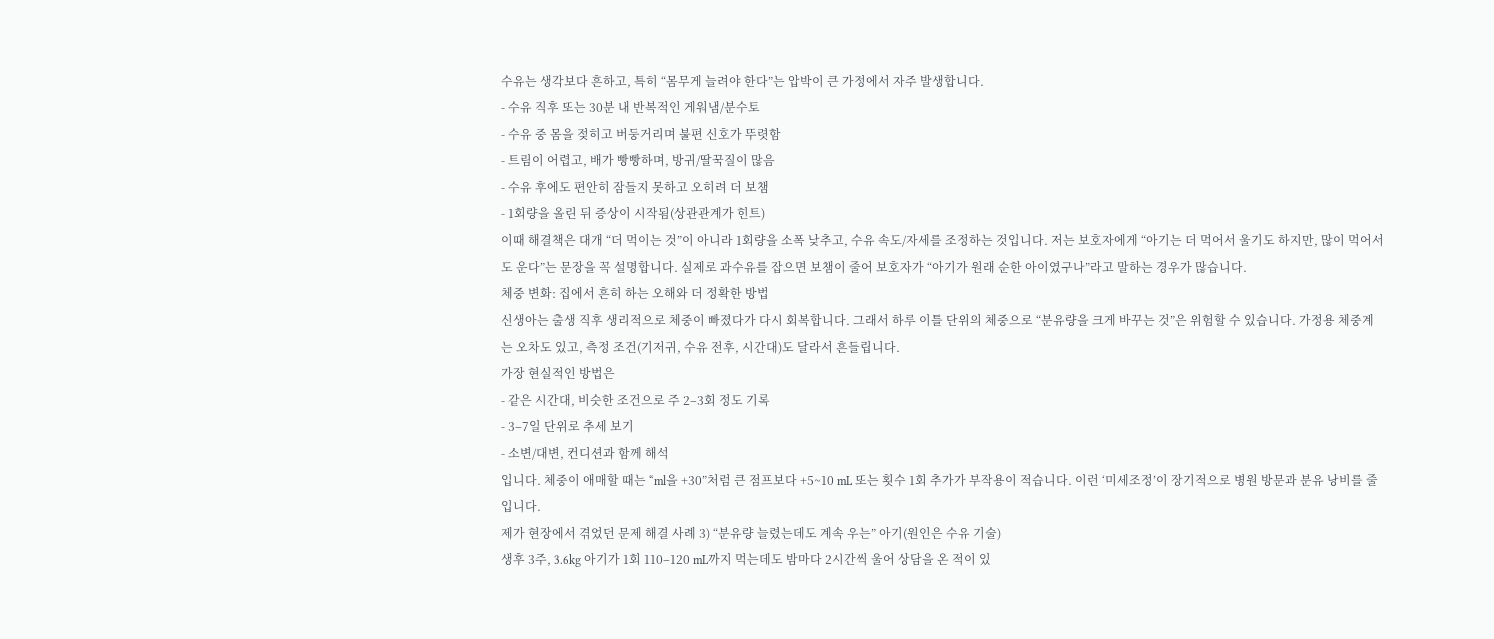수유는 생각보다 흔하고, 특히 “몸무게 늘려야 한다”는 압박이 큰 가정에서 자주 발생합니다.
- 수유 직후 또는 30분 내 반복적인 게워냄/분수토
- 수유 중 몸을 젖히고 버둥거리며 불편 신호가 뚜렷함
- 트림이 어렵고, 배가 빵빵하며, 방귀/딸꾹질이 많음
- 수유 후에도 편안히 잠들지 못하고 오히려 더 보챔
- 1회량을 올린 뒤 증상이 시작됨(상관관계가 힌트)
이때 해결책은 대개 “더 먹이는 것”이 아니라 1회량을 소폭 낮추고, 수유 속도/자세를 조정하는 것입니다. 저는 보호자에게 “아기는 더 먹어서 울기도 하지만, 많이 먹어서도 운다”는 문장을 꼭 설명합니다. 실제로 과수유를 잡으면 보챔이 줄어 보호자가 “아기가 원래 순한 아이였구나”라고 말하는 경우가 많습니다.
체중 변화: 집에서 흔히 하는 오해와 더 정확한 방법
신생아는 출생 직후 생리적으로 체중이 빠졌다가 다시 회복합니다. 그래서 하루 이틀 단위의 체중으로 “분유량을 크게 바꾸는 것”은 위험할 수 있습니다. 가정용 체중계는 오차도 있고, 측정 조건(기저귀, 수유 전후, 시간대)도 달라서 흔들립니다.
가장 현실적인 방법은
- 같은 시간대, 비슷한 조건으로 주 2–3회 정도 기록
- 3–7일 단위로 추세 보기
- 소변/대변, 컨디션과 함께 해석
입니다. 체중이 애매할 때는 “ml을 +30”처럼 큰 점프보다 +5~10 mL 또는 횟수 1회 추가가 부작용이 적습니다. 이런 ‘미세조정’이 장기적으로 병원 방문과 분유 낭비를 줄입니다.
제가 현장에서 겪었던 문제 해결 사례 3) “분유량 늘렸는데도 계속 우는” 아기(원인은 수유 기술)
생후 3주, 3.6kg 아기가 1회 110–120 mL까지 먹는데도 밤마다 2시간씩 울어 상담을 온 적이 있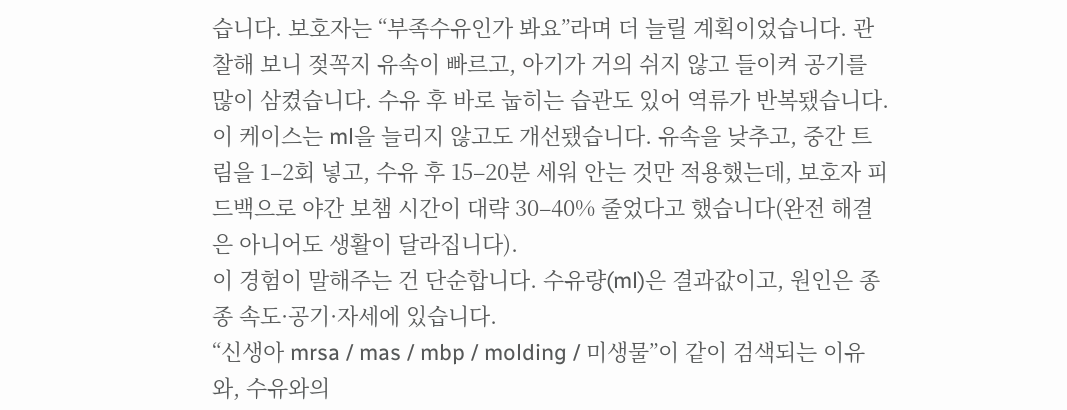습니다. 보호자는 “부족수유인가 봐요”라며 더 늘릴 계획이었습니다. 관찰해 보니 젖꼭지 유속이 빠르고, 아기가 거의 쉬지 않고 들이켜 공기를 많이 삼켰습니다. 수유 후 바로 눕히는 습관도 있어 역류가 반복됐습니다.
이 케이스는 ml을 늘리지 않고도 개선됐습니다. 유속을 낮추고, 중간 트림을 1–2회 넣고, 수유 후 15–20분 세워 안는 것만 적용했는데, 보호자 피드백으로 야간 보챔 시간이 대략 30–40% 줄었다고 했습니다(완전 해결은 아니어도 생활이 달라집니다).
이 경험이 말해주는 건 단순합니다. 수유량(ml)은 결과값이고, 원인은 종종 속도·공기·자세에 있습니다.
“신생아 mrsa / mas / mbp / molding / 미생물”이 같이 검색되는 이유와, 수유와의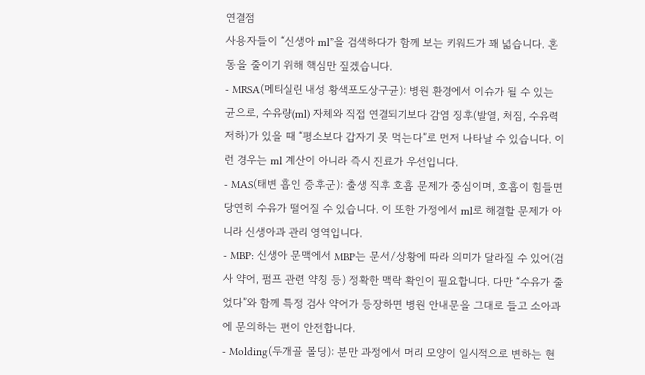연결점
사용자들이 “신생아 ml”을 검색하다가 함께 보는 키워드가 꽤 넓습니다. 혼동을 줄이기 위해 핵심만 짚겠습니다.
- MRSA(메티실린 내성 황색포도상구균): 병원 환경에서 이슈가 될 수 있는 균으로, 수유량(ml) 자체와 직접 연결되기보다 감염 징후(발열, 처짐, 수유력 저하)가 있을 때 “평소보다 갑자기 못 먹는다”로 먼저 나타날 수 있습니다. 이런 경우는 ml 계산이 아니라 즉시 진료가 우선입니다.
- MAS(태변 흡인 증후군): 출생 직후 호흡 문제가 중심이며, 호흡이 힘들면 당연히 수유가 떨어질 수 있습니다. 이 또한 가정에서 ml로 해결할 문제가 아니라 신생아과 관리 영역입니다.
- MBP: 신생아 문맥에서 MBP는 문서/상황에 따라 의미가 달라질 수 있어(검사 약어, 펌프 관련 약칭 등) 정확한 맥락 확인이 필요합니다. 다만 “수유가 줄었다”와 함께 특정 검사 약어가 등장하면 병원 안내문을 그대로 들고 소아과에 문의하는 편이 안전합니다.
- Molding(두개골 몰딩): 분만 과정에서 머리 모양이 일시적으로 변하는 현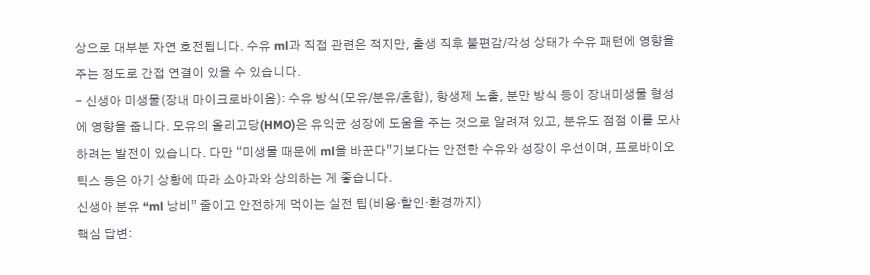상으로 대부분 자연 호전됩니다. 수유 ml과 직접 관련은 적지만, 출생 직후 불편감/각성 상태가 수유 패턴에 영향을 주는 정도로 간접 연결이 있을 수 있습니다.
- 신생아 미생물(장내 마이크로바이옴): 수유 방식(모유/분유/혼합), 항생제 노출, 분만 방식 등이 장내미생물 형성에 영향을 줍니다. 모유의 올리고당(HMO)은 유익균 성장에 도움을 주는 것으로 알려져 있고, 분유도 점점 이를 모사하려는 발전이 있습니다. 다만 “미생물 때문에 ml을 바꾼다”기보다는 안전한 수유와 성장이 우선이며, 프로바이오틱스 등은 아기 상황에 따라 소아과와 상의하는 게 좋습니다.
신생아 분유 “ml 낭비” 줄이고 안전하게 먹이는 실전 팁(비용·할인·환경까지)
핵심 답변: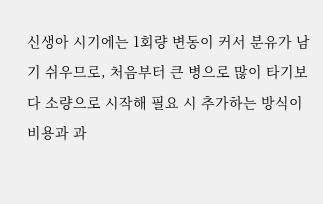신생아 시기에는 1회량 변동이 커서 분유가 남기 쉬우므로, 처음부터 큰 병으로 많이 타기보다 소량으로 시작해 필요 시 추가하는 방식이 비용과 과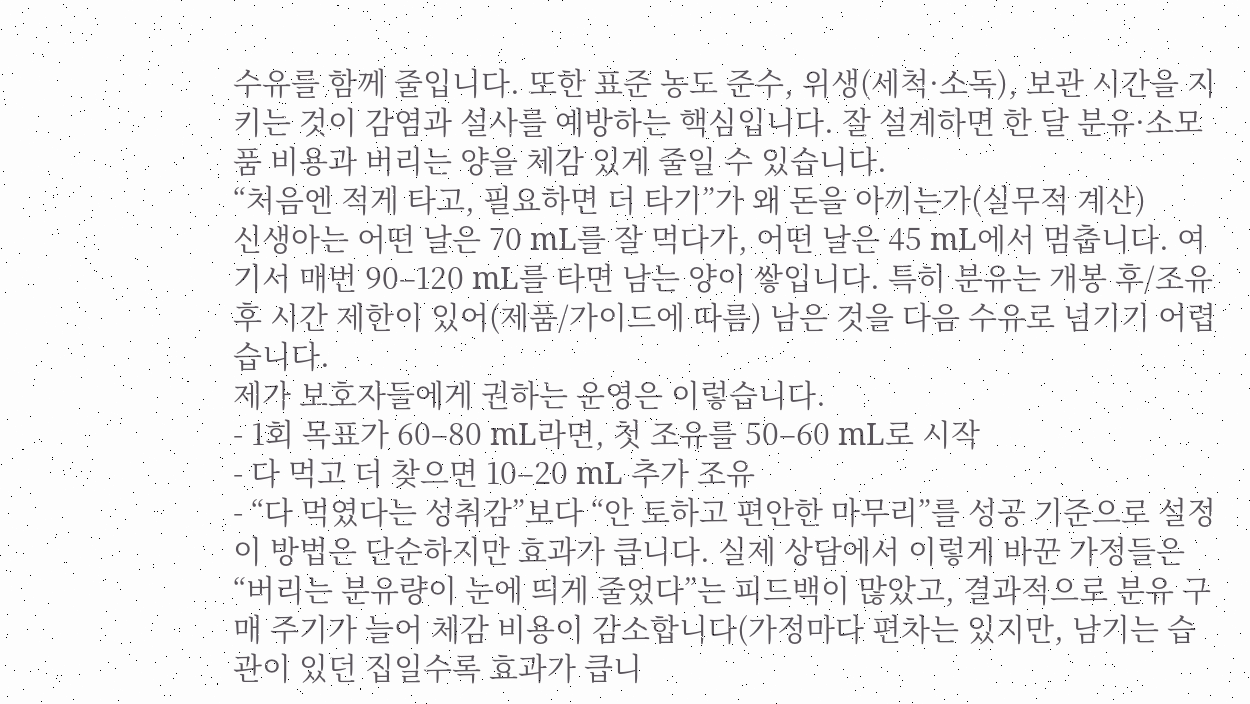수유를 함께 줄입니다. 또한 표준 농도 준수, 위생(세척·소독), 보관 시간을 지키는 것이 감염과 설사를 예방하는 핵심입니다. 잘 설계하면 한 달 분유·소모품 비용과 버리는 양을 체감 있게 줄일 수 있습니다.
“처음엔 적게 타고, 필요하면 더 타기”가 왜 돈을 아끼는가(실무적 계산)
신생아는 어떤 날은 70 mL를 잘 먹다가, 어떤 날은 45 mL에서 멈춥니다. 여기서 매번 90–120 mL를 타면 남는 양이 쌓입니다. 특히 분유는 개봉 후/조유 후 시간 제한이 있어(제품/가이드에 따름) 남은 것을 다음 수유로 넘기기 어렵습니다.
제가 보호자들에게 권하는 운영은 이렇습니다.
- 1회 목표가 60–80 mL라면, 첫 조유를 50–60 mL로 시작
- 다 먹고 더 찾으면 10–20 mL 추가 조유
- “다 먹였다는 성취감”보다 “안 토하고 편안한 마무리”를 성공 기준으로 설정
이 방법은 단순하지만 효과가 큽니다. 실제 상담에서 이렇게 바꾼 가정들은 “버리는 분유량이 눈에 띄게 줄었다”는 피드백이 많았고, 결과적으로 분유 구매 주기가 늘어 체감 비용이 감소합니다(가정마다 편차는 있지만, 남기는 습관이 있던 집일수록 효과가 큽니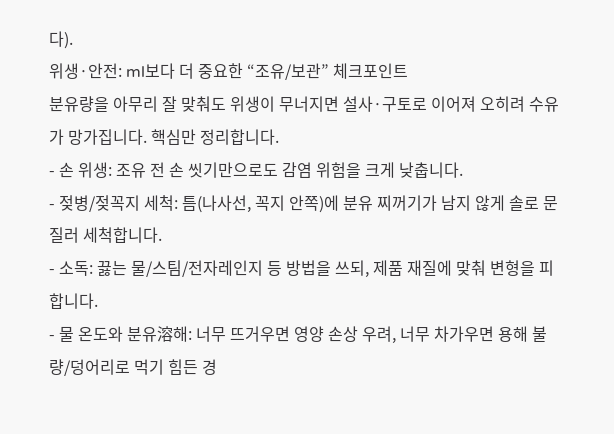다).
위생·안전: ml보다 더 중요한 “조유/보관” 체크포인트
분유량을 아무리 잘 맞춰도 위생이 무너지면 설사·구토로 이어져 오히려 수유가 망가집니다. 핵심만 정리합니다.
- 손 위생: 조유 전 손 씻기만으로도 감염 위험을 크게 낮춥니다.
- 젖병/젖꼭지 세척: 틈(나사선, 꼭지 안쪽)에 분유 찌꺼기가 남지 않게 솔로 문질러 세척합니다.
- 소독: 끓는 물/스팀/전자레인지 등 방법을 쓰되, 제품 재질에 맞춰 변형을 피합니다.
- 물 온도와 분유溶해: 너무 뜨거우면 영양 손상 우려, 너무 차가우면 용해 불량/덩어리로 먹기 힘든 경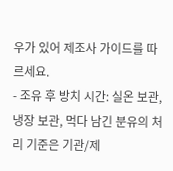우가 있어 제조사 가이드를 따르세요.
- 조유 후 방치 시간: 실온 보관, 냉장 보관, 먹다 남긴 분유의 처리 기준은 기관/제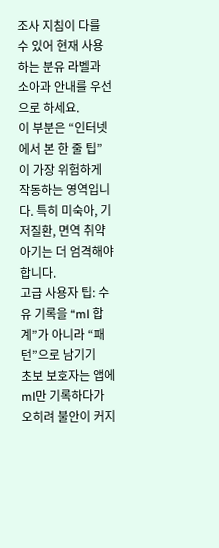조사 지침이 다를 수 있어 현재 사용하는 분유 라벨과 소아과 안내를 우선으로 하세요.
이 부분은 “인터넷에서 본 한 줄 팁”이 가장 위험하게 작동하는 영역입니다. 특히 미숙아, 기저질환, 면역 취약 아기는 더 엄격해야 합니다.
고급 사용자 팁: 수유 기록을 “ml 합계”가 아니라 “패턴”으로 남기기
초보 보호자는 앱에 ml만 기록하다가 오히려 불안이 커지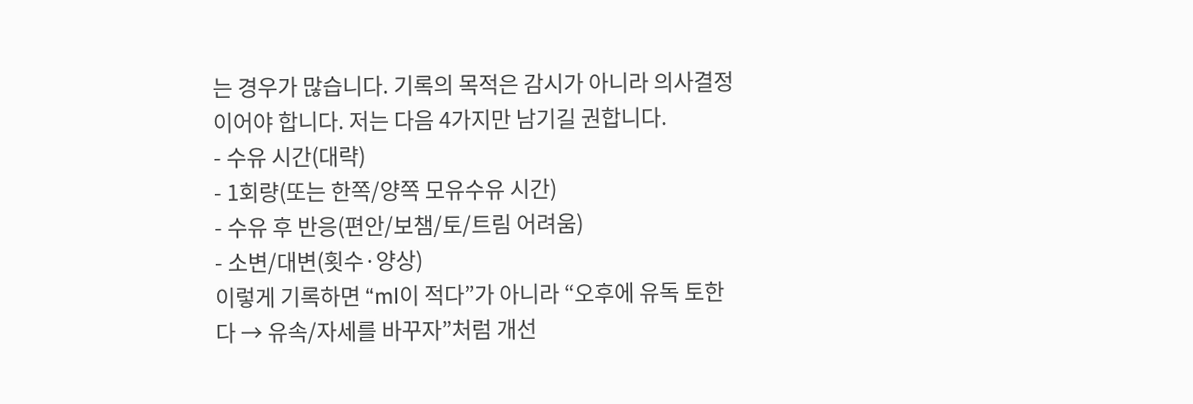는 경우가 많습니다. 기록의 목적은 감시가 아니라 의사결정이어야 합니다. 저는 다음 4가지만 남기길 권합니다.
- 수유 시간(대략)
- 1회량(또는 한쪽/양쪽 모유수유 시간)
- 수유 후 반응(편안/보챔/토/트림 어려움)
- 소변/대변(횟수·양상)
이렇게 기록하면 “ml이 적다”가 아니라 “오후에 유독 토한다 → 유속/자세를 바꾸자”처럼 개선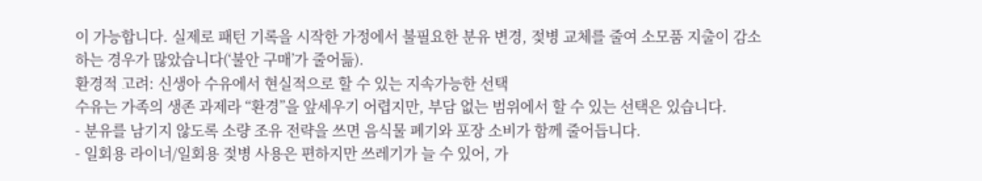이 가능합니다. 실제로 패턴 기록을 시작한 가정에서 불필요한 분유 변경, 젖병 교체를 줄여 소모품 지출이 감소하는 경우가 많았습니다(‘불안 구매’가 줄어듦).
환경적 고려: 신생아 수유에서 현실적으로 할 수 있는 지속가능한 선택
수유는 가족의 생존 과제라 “환경”을 앞세우기 어렵지만, 부담 없는 범위에서 할 수 있는 선택은 있습니다.
- 분유를 남기지 않도록 소량 조유 전략을 쓰면 음식물 폐기와 포장 소비가 함께 줄어듭니다.
- 일회용 라이너/일회용 젖병 사용은 편하지만 쓰레기가 늘 수 있어, 가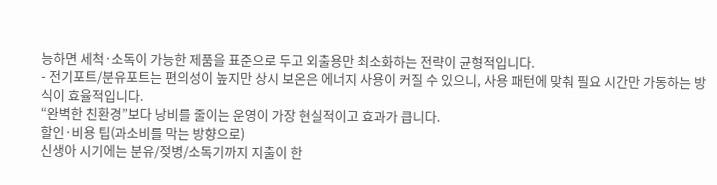능하면 세척·소독이 가능한 제품을 표준으로 두고 외출용만 최소화하는 전략이 균형적입니다.
- 전기포트/분유포트는 편의성이 높지만 상시 보온은 에너지 사용이 커질 수 있으니, 사용 패턴에 맞춰 필요 시간만 가동하는 방식이 효율적입니다.
“완벽한 친환경”보다 낭비를 줄이는 운영이 가장 현실적이고 효과가 큽니다.
할인·비용 팁(과소비를 막는 방향으로)
신생아 시기에는 분유/젖병/소독기까지 지출이 한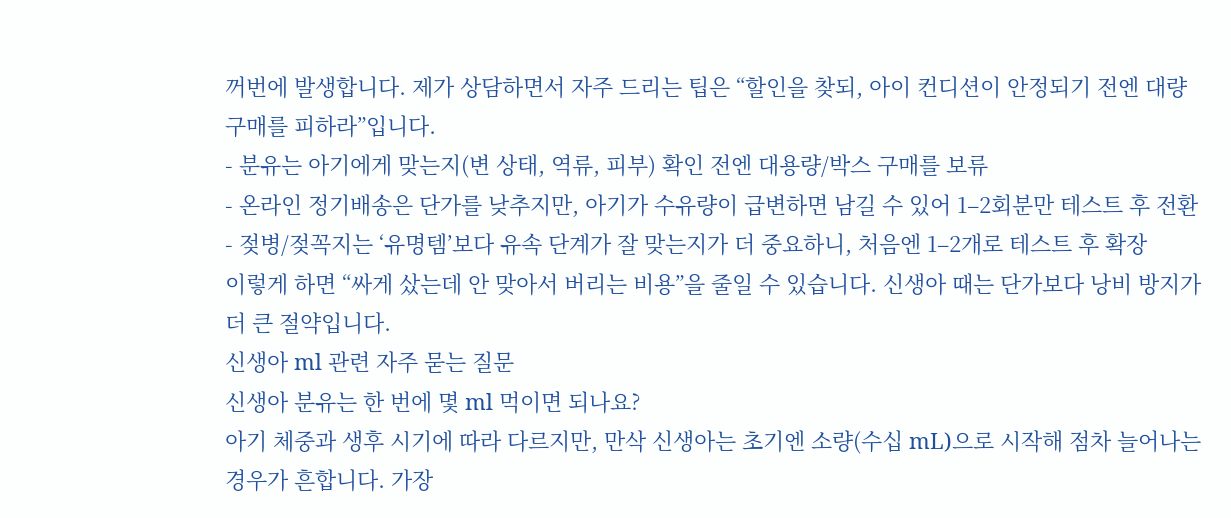꺼번에 발생합니다. 제가 상담하면서 자주 드리는 팁은 “할인을 찾되, 아이 컨디션이 안정되기 전엔 대량 구매를 피하라”입니다.
- 분유는 아기에게 맞는지(변 상태, 역류, 피부) 확인 전엔 대용량/박스 구매를 보류
- 온라인 정기배송은 단가를 낮추지만, 아기가 수유량이 급변하면 남길 수 있어 1–2회분만 테스트 후 전환
- 젖병/젖꼭지는 ‘유명템’보다 유속 단계가 잘 맞는지가 더 중요하니, 처음엔 1–2개로 테스트 후 확장
이렇게 하면 “싸게 샀는데 안 맞아서 버리는 비용”을 줄일 수 있습니다. 신생아 때는 단가보다 낭비 방지가 더 큰 절약입니다.
신생아 ml 관련 자주 묻는 질문
신생아 분유는 한 번에 몇 ml 먹이면 되나요?
아기 체중과 생후 시기에 따라 다르지만, 만삭 신생아는 초기엔 소량(수십 mL)으로 시작해 점차 늘어나는 경우가 흔합니다. 가장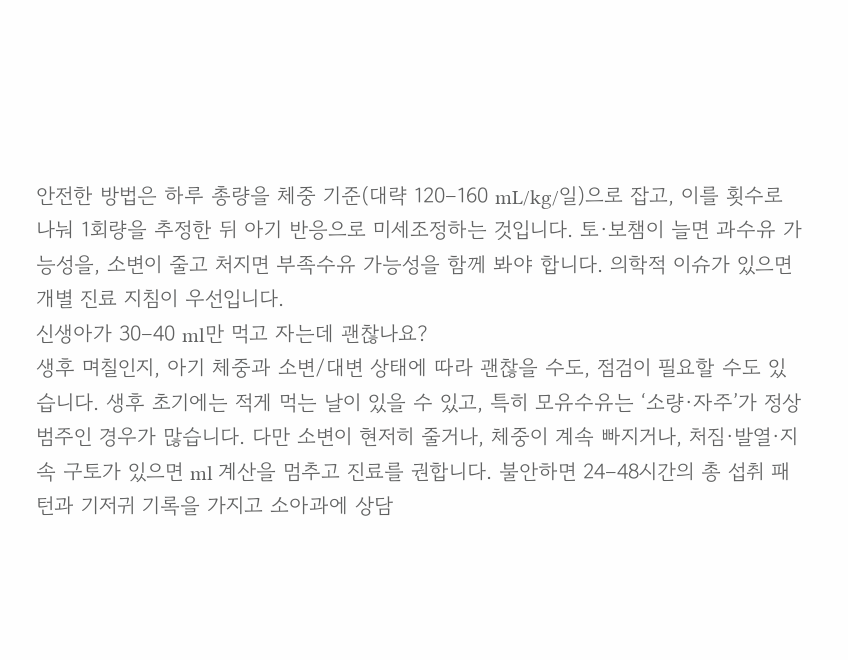안전한 방법은 하루 총량을 체중 기준(대략 120–160 mL/kg/일)으로 잡고, 이를 횟수로 나눠 1회량을 추정한 뒤 아기 반응으로 미세조정하는 것입니다. 토·보챔이 늘면 과수유 가능성을, 소변이 줄고 처지면 부족수유 가능성을 함께 봐야 합니다. 의학적 이슈가 있으면 개별 진료 지침이 우선입니다.
신생아가 30–40 ml만 먹고 자는데 괜찮나요?
생후 며칠인지, 아기 체중과 소변/대변 상태에 따라 괜찮을 수도, 점검이 필요할 수도 있습니다. 생후 초기에는 적게 먹는 날이 있을 수 있고, 특히 모유수유는 ‘소량·자주’가 정상 범주인 경우가 많습니다. 다만 소변이 현저히 줄거나, 체중이 계속 빠지거나, 처짐·발열·지속 구토가 있으면 ml 계산을 멈추고 진료를 권합니다. 불안하면 24–48시간의 총 섭취 패턴과 기저귀 기록을 가지고 소아과에 상담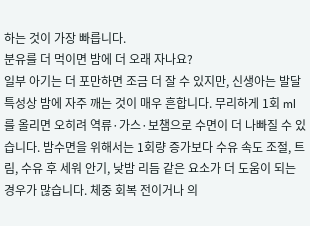하는 것이 가장 빠릅니다.
분유를 더 먹이면 밤에 더 오래 자나요?
일부 아기는 더 포만하면 조금 더 잘 수 있지만, 신생아는 발달 특성상 밤에 자주 깨는 것이 매우 흔합니다. 무리하게 1회 ml를 올리면 오히려 역류·가스·보챔으로 수면이 더 나빠질 수 있습니다. 밤수면을 위해서는 1회량 증가보다 수유 속도 조절, 트림, 수유 후 세워 안기, 낮밤 리듬 같은 요소가 더 도움이 되는 경우가 많습니다. 체중 회복 전이거나 의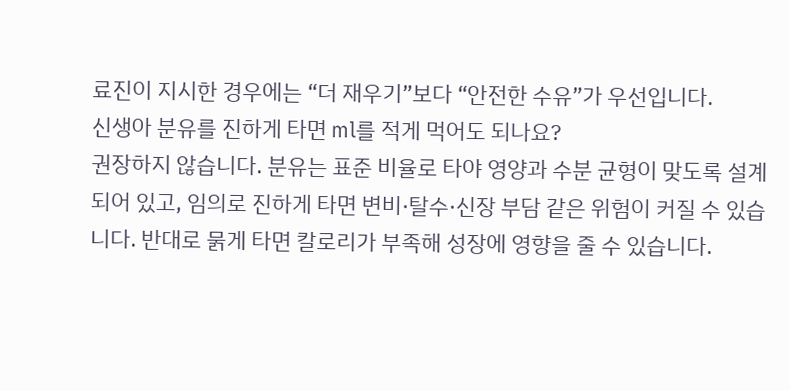료진이 지시한 경우에는 “더 재우기”보다 “안전한 수유”가 우선입니다.
신생아 분유를 진하게 타면 ml를 적게 먹어도 되나요?
권장하지 않습니다. 분유는 표준 비율로 타야 영양과 수분 균형이 맞도록 설계되어 있고, 임의로 진하게 타면 변비·탈수·신장 부담 같은 위험이 커질 수 있습니다. 반대로 묽게 타면 칼로리가 부족해 성장에 영향을 줄 수 있습니다.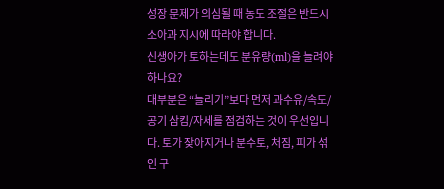성장 문제가 의심될 때 농도 조절은 반드시 소아과 지시에 따라야 합니다.
신생아가 토하는데도 분유량(ml)을 늘려야 하나요?
대부분은 “늘리기”보다 먼저 과수유/속도/공기 삼킴/자세를 점검하는 것이 우선입니다. 토가 잦아지거나 분수토, 처짐, 피가 섞인 구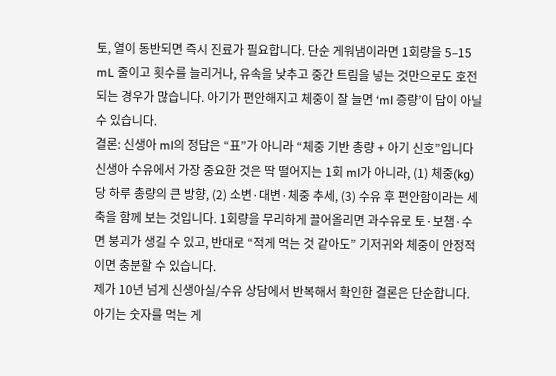토, 열이 동반되면 즉시 진료가 필요합니다. 단순 게워냄이라면 1회량을 5–15 mL 줄이고 횟수를 늘리거나, 유속을 낮추고 중간 트림을 넣는 것만으로도 호전되는 경우가 많습니다. 아기가 편안해지고 체중이 잘 늘면 ‘ml 증량’이 답이 아닐 수 있습니다.
결론: 신생아 ml의 정답은 “표”가 아니라 “체중 기반 총량 + 아기 신호”입니다
신생아 수유에서 가장 중요한 것은 딱 떨어지는 1회 ml가 아니라, (1) 체중(kg)당 하루 총량의 큰 방향, (2) 소변·대변·체중 추세, (3) 수유 후 편안함이라는 세 축을 함께 보는 것입니다. 1회량을 무리하게 끌어올리면 과수유로 토·보챔·수면 붕괴가 생길 수 있고, 반대로 “적게 먹는 것 같아도” 기저귀와 체중이 안정적이면 충분할 수 있습니다.
제가 10년 넘게 신생아실/수유 상담에서 반복해서 확인한 결론은 단순합니다. 아기는 숫자를 먹는 게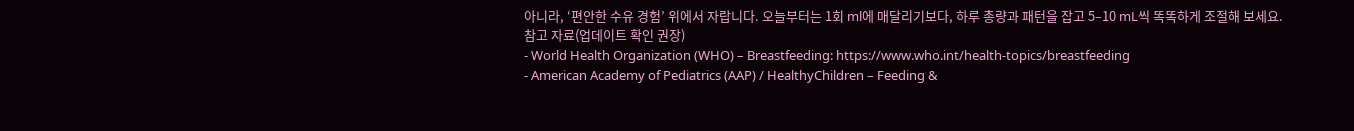아니라, ‘편안한 수유 경험’ 위에서 자랍니다. 오늘부터는 1회 ml에 매달리기보다, 하루 총량과 패턴을 잡고 5–10 mL씩 똑똑하게 조절해 보세요.
참고 자료(업데이트 확인 권장)
- World Health Organization (WHO) – Breastfeeding: https://www.who.int/health-topics/breastfeeding
- American Academy of Pediatrics (AAP) / HealthyChildren – Feeding &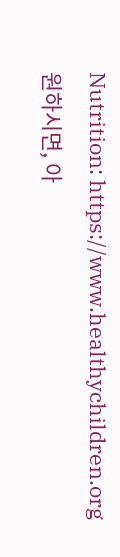Nutrition: https://www.healthychildren.org
원하시면, 아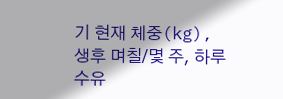기 현재 체중(kg), 생후 며칠/몇 주, 하루 수유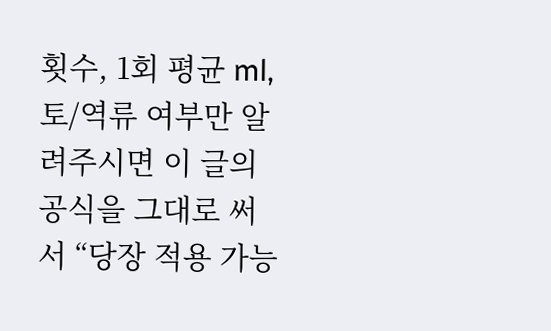횟수, 1회 평균 ml, 토/역류 여부만 알려주시면 이 글의 공식을 그대로 써서 “당장 적용 가능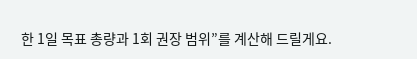한 1일 목표 총량과 1회 권장 범위”를 계산해 드릴게요.